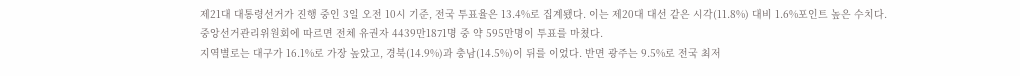제21대 대통령선거가 진행 중인 3일 오전 10시 기준, 전국 투표율은 13.4%로 집계됐다. 이는 제20대 대선 같은 시각(11.8%) 대비 1.6%포인트 높은 수치다.
중앙선거관리위원회에 따르면 전체 유권자 4439만1871명 중 약 595만명이 투표를 마쳤다.
지역별로는 대구가 16.1%로 가장 높았고, 경북(14.9%)과 충남(14.5%)이 뒤를 이었다. 반면 광주는 9.5%로 전국 최저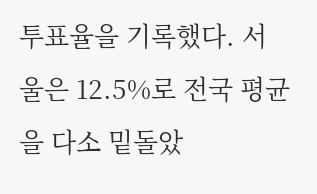투표율을 기록했다. 서울은 12.5%로 전국 평균을 다소 밑돌았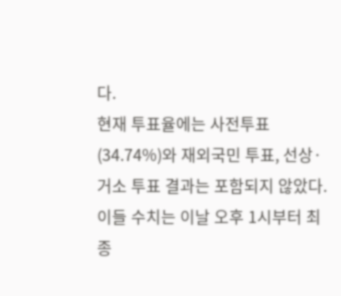다.
현재 투표율에는 사전투표(34.74%)와 재외국민 투표, 선상·거소 투표 결과는 포함되지 않았다. 이들 수치는 이날 오후 1시부터 최종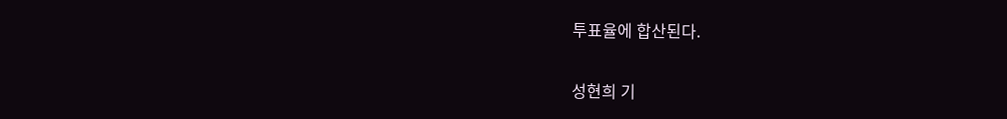투표율에 합산된다.

성현희 기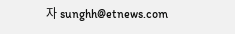자 sunghh@etnews.com